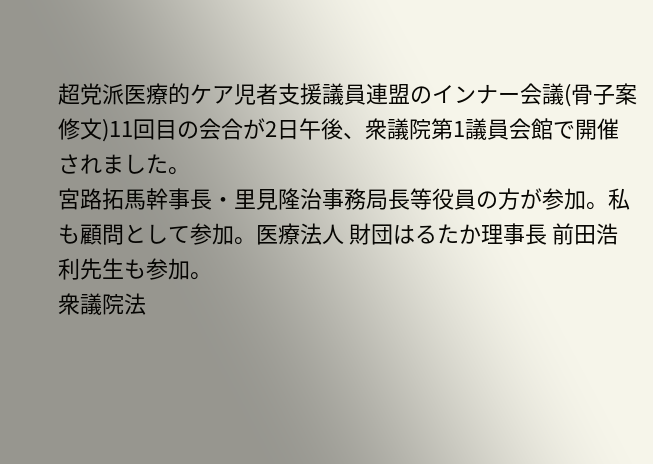超党派医療的ケア児者支援議員連盟のインナー会議(骨子案修文)11回目の会合が2日午後、衆議院第1議員会館で開催されました。
宮路拓馬幹事長・里見隆治事務局長等役員の方が参加。私も顧問として参加。医療法人 財団はるたか理事長 前田浩利先生も参加。
衆議院法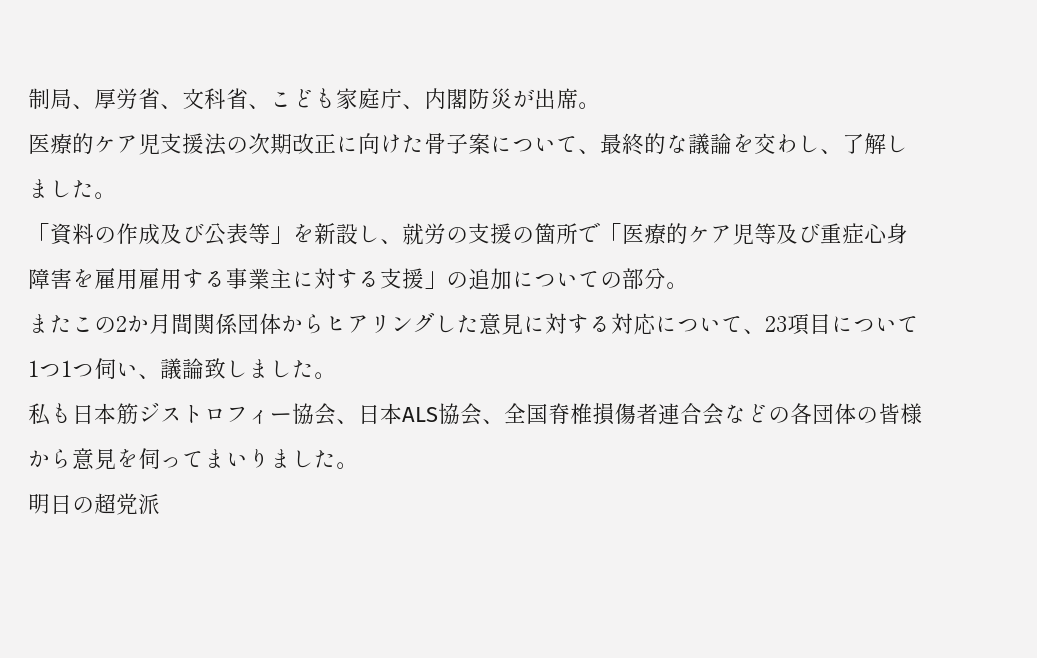制局、厚労省、文科省、こども家庭庁、内閣防災が出席。
医療的ケア児支援法の次期改正に向けた骨子案について、最終的な議論を交わし、了解しました。
「資料の作成及び公表等」を新設し、就労の支援の箇所で「医療的ケア児等及び重症心身障害を雇用雇用する事業主に対する支援」の追加についての部分。
またこの2か月間関係団体からヒアリングした意見に対する対応について、23項目について1つ1つ伺い、議論致しました。
私も日本筋ジストロフィー協会、日本ALS協会、全国脊椎損傷者連合会などの各団体の皆様から意見を伺ってまいりました。
明日の超党派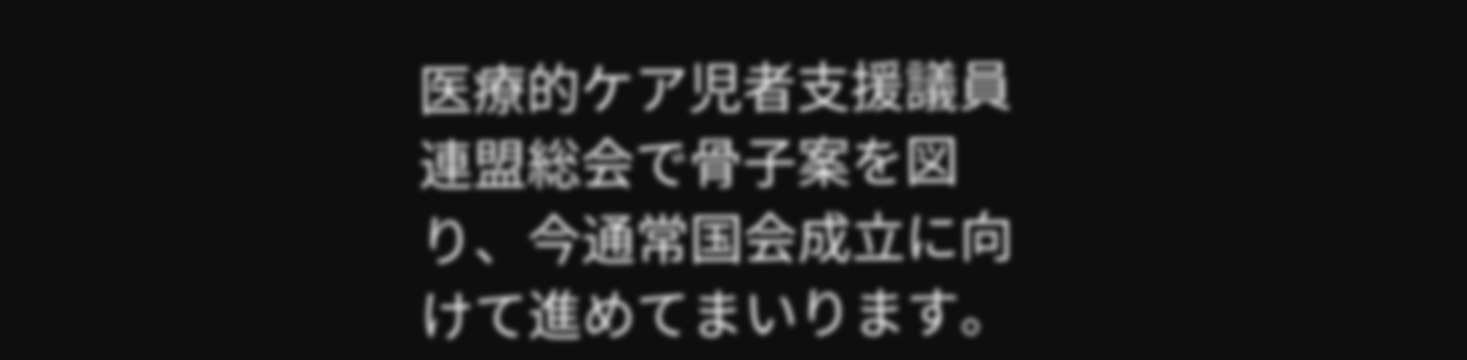医療的ケア児者支援議員連盟総会で骨子案を図り、今通常国会成立に向けて進めてまいります。